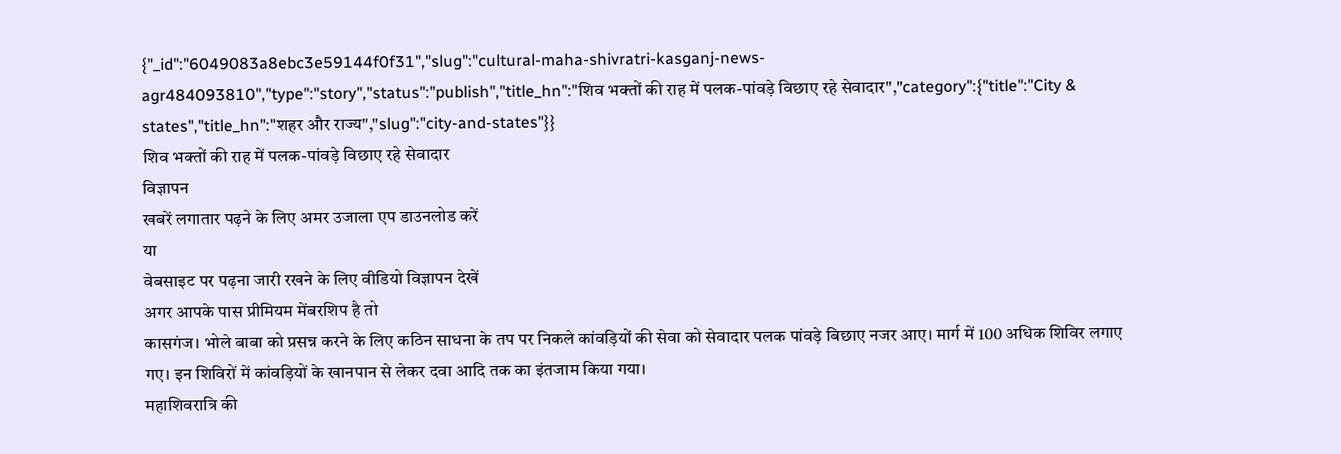{"_id":"6049083a8ebc3e59144f0f31","slug":"cultural-maha-shivratri-kasganj-news-agr484093810","type":"story","status":"publish","title_hn":"शिव भक्तों की राह में पलक-पांवड़े विछाए रहे सेवादार","category":{"title":"City & states","title_hn":"शहर और राज्य","slug":"city-and-states"}}
शिव भक्तों की राह में पलक-पांवड़े विछाए रहे सेवादार
विज्ञापन
खबरें लगातार पढ़ने के लिए अमर उजाला एप डाउनलोड करें
या
वेबसाइट पर पढ़ना जारी रखने के लिए वीडियो विज्ञापन देखें
अगर आपके पास प्रीमियम मेंबरशिप है तो
कासगंज। भोले बाबा को प्रसन्न करने के लिए कठिन साधना के तप पर निकले कांवड़ियों की सेवा को सेवादार पलक पांवड़े बिछाए नजर आए। मार्ग में 100 अधिक शिविर लगाए गए। इन शिविरों में कांवड़ियों के खानपान से लेकर दवा आदि तक का इंतजाम किया गया।
महाशिवरात्रि की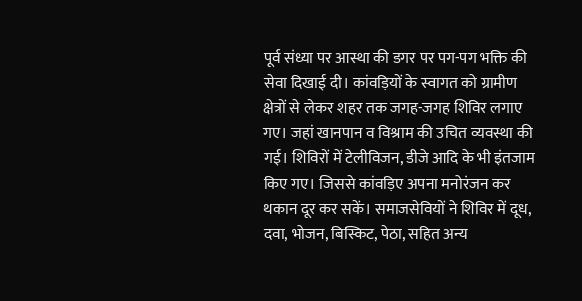पूर्व संध्या पर आस्था की डगर पर पग-पग भक्ति की सेवा दिखाई दी। कांवड़ियों के स्वागत को ग्रामीण क्षेत्रों से लेकर शहर तक जगह-जगह शिविर लगाए गए। जहां खानपान व विश्राम की उचित व्यवस्था की गई। शिविरों में टेलीविजन, डीजे आदि के भी इंतजाम किए गए। जिससे कांवड़िए अपना मनोरंजन कर थकान दूर कर सकें। समाजसेवियों ने शिविर में दूध, दवा, भोजन, बिस्किट, पेठा, सहित अन्य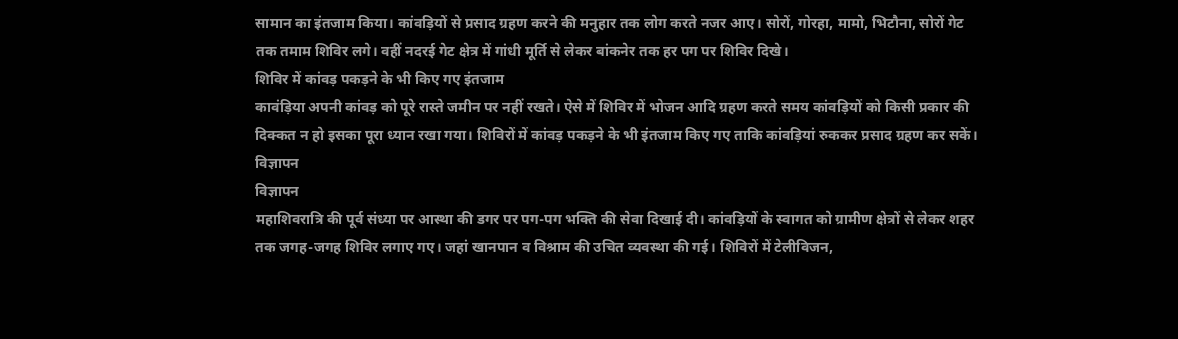सामान का इंतजाम किया। कांवड़ियों से प्रसाद ग्रहण करने की मनुहार तक लोग करते नजर आए। सोरों, गोरहा, मामो, भिटौना, सोरों गेट तक तमाम शिविर लगे। वहीं नदरई गेट क्षेत्र में गांधी मूर्ति से लेकर बांकनेर तक हर पग पर शिविर दिखे।
शिविर में कांवड़ पकड़ने के भी किए गए इंतजाम
कावंड़िया अपनी कांवड़ को पूरे रास्ते जमीन पर नहीं रखते। ऐसे में शिविर में भोजन आदि ग्रहण करते समय कांवड़ियों को किसी प्रकार की दिक्कत न हो इसका पूरा ध्यान रखा गया। शिविरों में कांवड़ पकड़ने के भी इंतजाम किए गए ताकि कांवड़ियां रुककर प्रसाद ग्रहण कर सकें।
विज्ञापन
विज्ञापन
महाशिवरात्रि की पूर्व संध्या पर आस्था की डगर पर पग-पग भक्ति की सेवा दिखाई दी। कांवड़ियों के स्वागत को ग्रामीण क्षेत्रों से लेकर शहर तक जगह-जगह शिविर लगाए गए। जहां खानपान व विश्राम की उचित व्यवस्था की गई। शिविरों में टेलीविजन,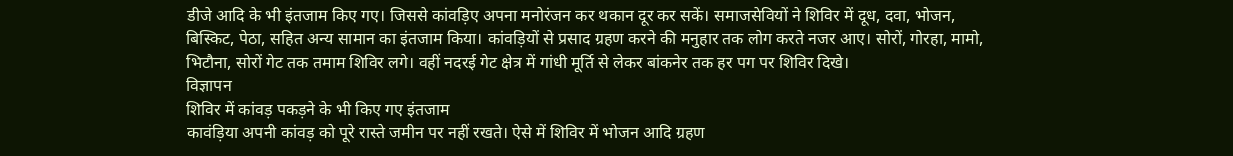डीजे आदि के भी इंतजाम किए गए। जिससे कांवड़िए अपना मनोरंजन कर थकान दूर कर सकें। समाजसेवियों ने शिविर में दूध, दवा, भोजन, बिस्किट, पेठा, सहित अन्य सामान का इंतजाम किया। कांवड़ियों से प्रसाद ग्रहण करने की मनुहार तक लोग करते नजर आए। सोरों, गोरहा, मामो, भिटौना, सोरों गेट तक तमाम शिविर लगे। वहीं नदरई गेट क्षेत्र में गांधी मूर्ति से लेकर बांकनेर तक हर पग पर शिविर दिखे।
विज्ञापन
शिविर में कांवड़ पकड़ने के भी किए गए इंतजाम
कावंड़िया अपनी कांवड़ को पूरे रास्ते जमीन पर नहीं रखते। ऐसे में शिविर में भोजन आदि ग्रहण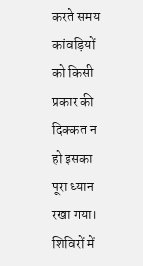करते समय कांवड़ियों को किसी प्रकार की दिक्कत न हो इसका पूरा ध्यान रखा गया। शिविरों में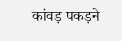कांवड़ पकड़ने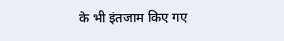के भी इंतजाम किए गए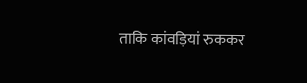ताकि कांवड़ियां रुककर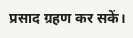प्रसाद ग्रहण कर सकें।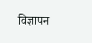विज्ञापन